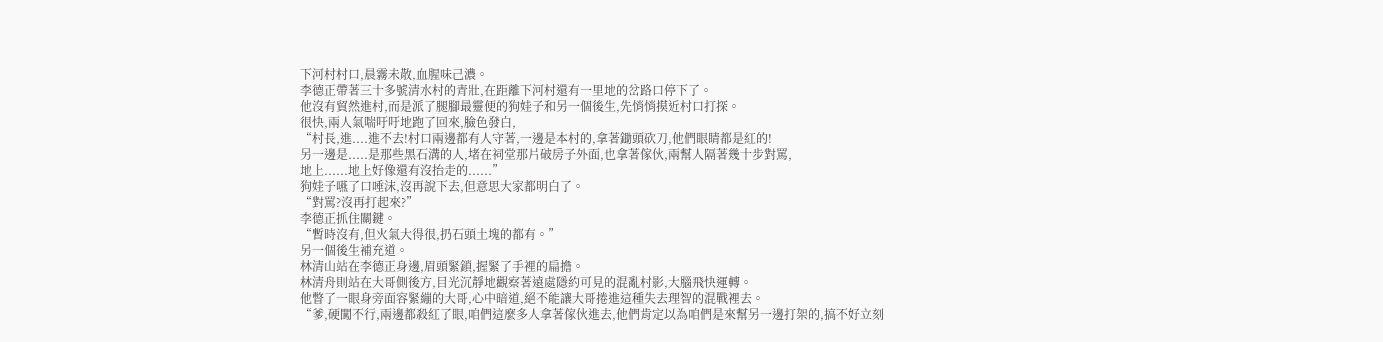下河村村口,晨霧未散,血腥味己濃。
李德正帶著三十多號清水村的青壯,在距離下河村還有一里地的岔路口停下了。
他沒有貿然進村,而是派了腿腳最靈便的狗娃子和另一個後生,先悄悄摸近村口打探。
很快,兩人氣喘吁吁地跑了回來,臉色發白,
“村長,進....進不去!村口兩邊都有人守著,一邊是本村的,拿著鋤頭砍刀,他們眼睛都是紅的!
另一邊是.....是那些黑石溝的人,堵在祠堂那片破房子外面,也拿著傢伙,兩幫人隔著幾十步對罵,
地上......地上好像還有沒抬走的......”
狗娃子嚥了口唾沫,沒再說下去,但意思大家都明白了。
“對罵?沒再打起來?”
李德正抓住關鍵。
“暫時沒有,但火氣大得很,扔石頭土塊的都有。”
另一個後生補充道。
林清山站在李德正身邊,眉頭緊鎖,握緊了手裡的扁擔。
林清舟則站在大哥側後方,目光沉靜地觀察著遠處隱約可見的混亂村影,大腦飛快運轉。
他瞥了一眼身旁面容緊繃的大哥,心中暗道,絕不能讓大哥捲進這種失去理智的混戰裡去。
“爹,硬闖不行,兩邊都殺紅了眼,咱們這麼多人拿著傢伙進去,他們肯定以為咱們是來幫另一邊打架的,搞不好立刻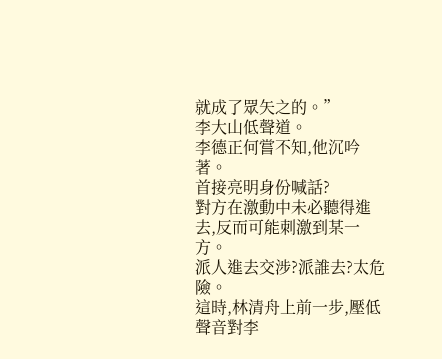就成了眾矢之的。”
李大山低聲道。
李德正何嘗不知,他沉吟著。
首接亮明身份喊話?
對方在激動中未必聽得進去,反而可能刺激到某一方。
派人進去交涉?派誰去?太危險。
這時,林清舟上前一步,壓低聲音對李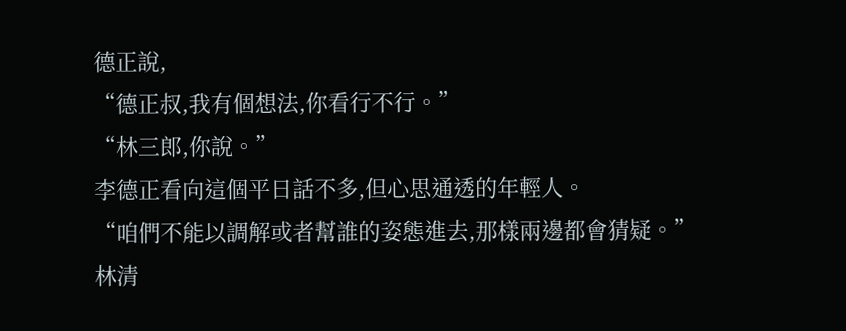德正說,
“德正叔,我有個想法,你看行不行。”
“林三郎,你說。”
李德正看向這個平日話不多,但心思通透的年輕人。
“咱們不能以調解或者幫誰的姿態進去,那樣兩邊都會猜疑。”
林清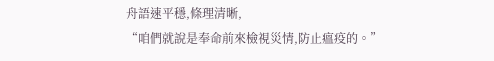舟語速平穩,條理清晰,
“咱們就說是奉命前來檢視災情,防止瘟疫的。”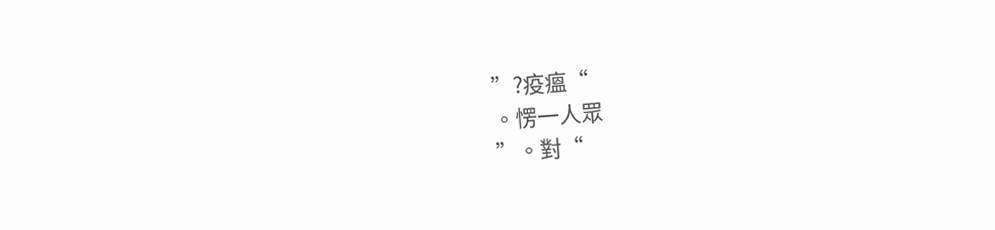”?疫瘟“
。愣一人眾
”。對“